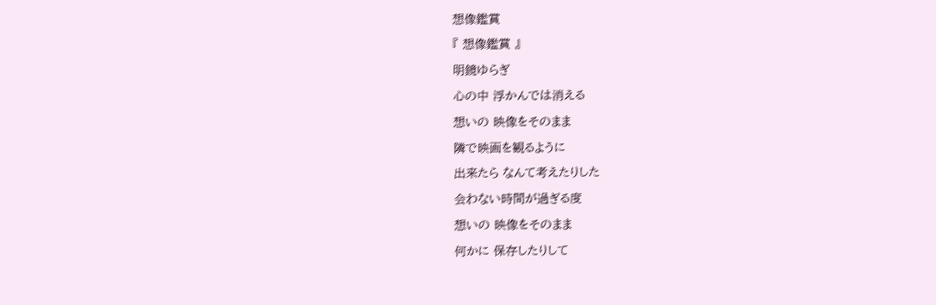想像鑑賞
『 想像鑑賞 』
明鏡ゆらぎ
心の中 浮かんでは消える
想いの 映像をそのまま
隣で映画を観るように
出来たら なんて考えたりした
会わない時間が過ぎる度
想いの 映像をそのまま
何かに 保存したりして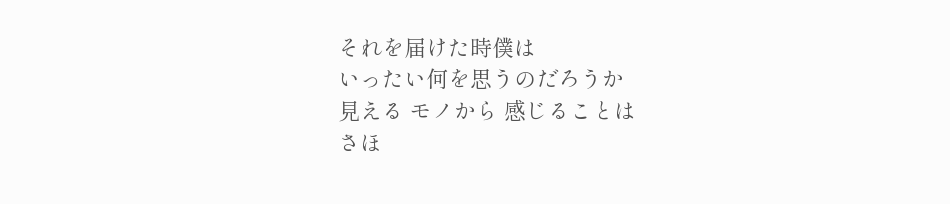それを届けた時僕は
いったい何を思うのだろうか
見える モノから 感じることは
さほ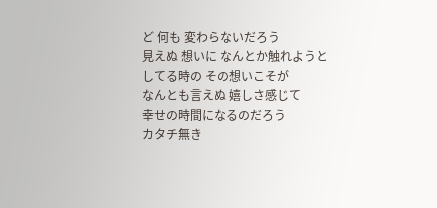ど 何も 変わらないだろう
見えぬ 想いに なんとか触れようと
してる時の その想いこそが
なんとも言えぬ 嬉しさ感じて
幸せの時間になるのだろう
カタチ無き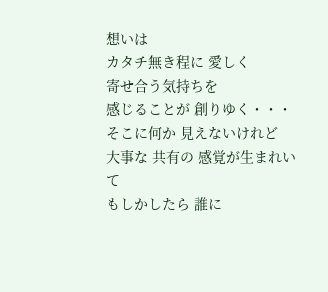想いは
カタチ無き程に 愛しく
寄せ合う気持ちを
感じることが 創りゆく・・・
そこに何か 見えないけれど
大事な 共有の 感覚が生まれいて
もしかしたら 誰に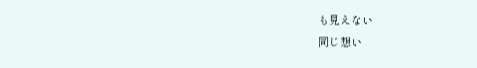も見えない
同じ想い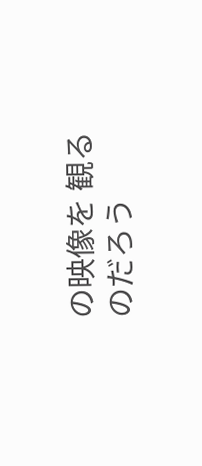の映像を 観るのだろう